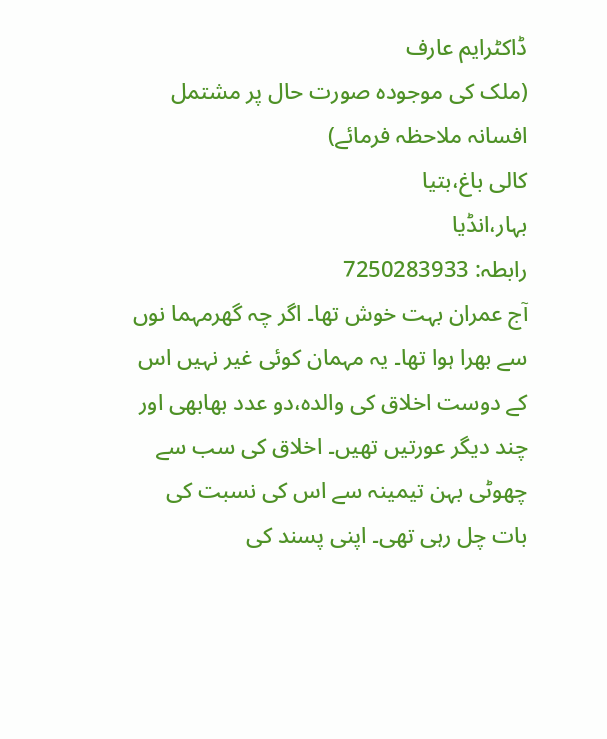ڈاکٹرایم عارف
(ملک کی موجودہ صورت حال پر مشتمل افسانہ ملاحظہ فرمائے)
کالی باغ،بتیا
بہار،انڈیا
رابطہ: 7250283933
آج عمران بہت خوش تھا۔ اگر چہ گھرمہما نوں سے بھرا ہوا تھا۔ یہ مہمان کوئی غیر نہیں اس کے دوست اخلاق کی والدہ،دو عدد بھابھی اور چند دیگر عورتیں تھیں۔ اخلاق کی سب سے چھوٹی بہن تیمینہ سے اس کی نسبت کی بات چل رہی تھی۔ اپنی پسند کی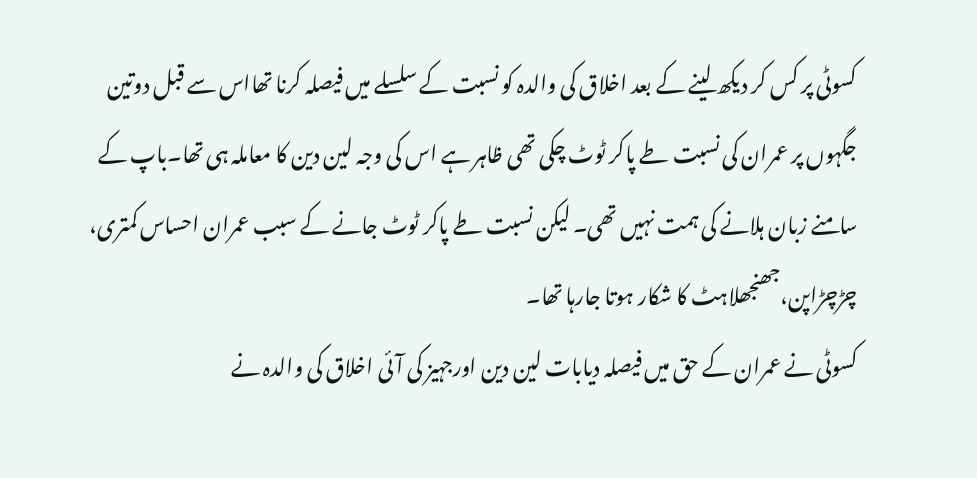کسوٹی پر کس کر دیکھ لینے کے بعد اخلاق کی والدہ کو نسبت کے سلسلے میں فیصلہ کرنا تھااس سے قبل دوتین جگہوں پر عمران کی نسبت طے پاکر ٹوٹ چکی تھی ظاہر ہے اس کی وجہ لین دین کا معاملہ ہی تھا۔باپ کے سامنے زبان ہلانے کی ہمت نہیں تھی۔ لیکن نسبت طے پاکر ٹوٹ جانے کے سبب عمران احساس کمتری، چڑچڑاپن،جھنجھلاہٹ کا شکار ہوتا جارہا تھا۔
کسوٹی نے عمران کے حق میں فیصلہ دیابات لین دین اورجہیز کی آئی اخلاق کی والدہ نے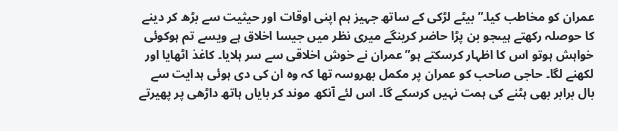عمران کو مخاطب کیا۔” بیٹے لڑکی کے ساتھ جہیز ہم اپنی اوقات اور حیثیت سے بڑھ کر دینے کا حوصلہ رکھتے ہیںجو بن پڑا حاضر کرینگے میری نظر میں جیسا اخلاق ہے ویسے تم ہوکوئی خواہش ہوتو اس کا اظہار کرسکتے ہو”عمران نے خوش اخلاقی سے سر ہلایا۔ کاغذ اٹھایا اور لکھنے لگا۔ حاجی صاحب کو عمران پر مکمل بھروسہ تھا کہ وہ ان کی دی ہوئی ہدایت سے بال برابر بھی ہٹنے کی ہمت نہیں کرسکے گا۔ اس لئے آنکھ موند کر بایاں ہاتھ داڑھی پر پھیرتے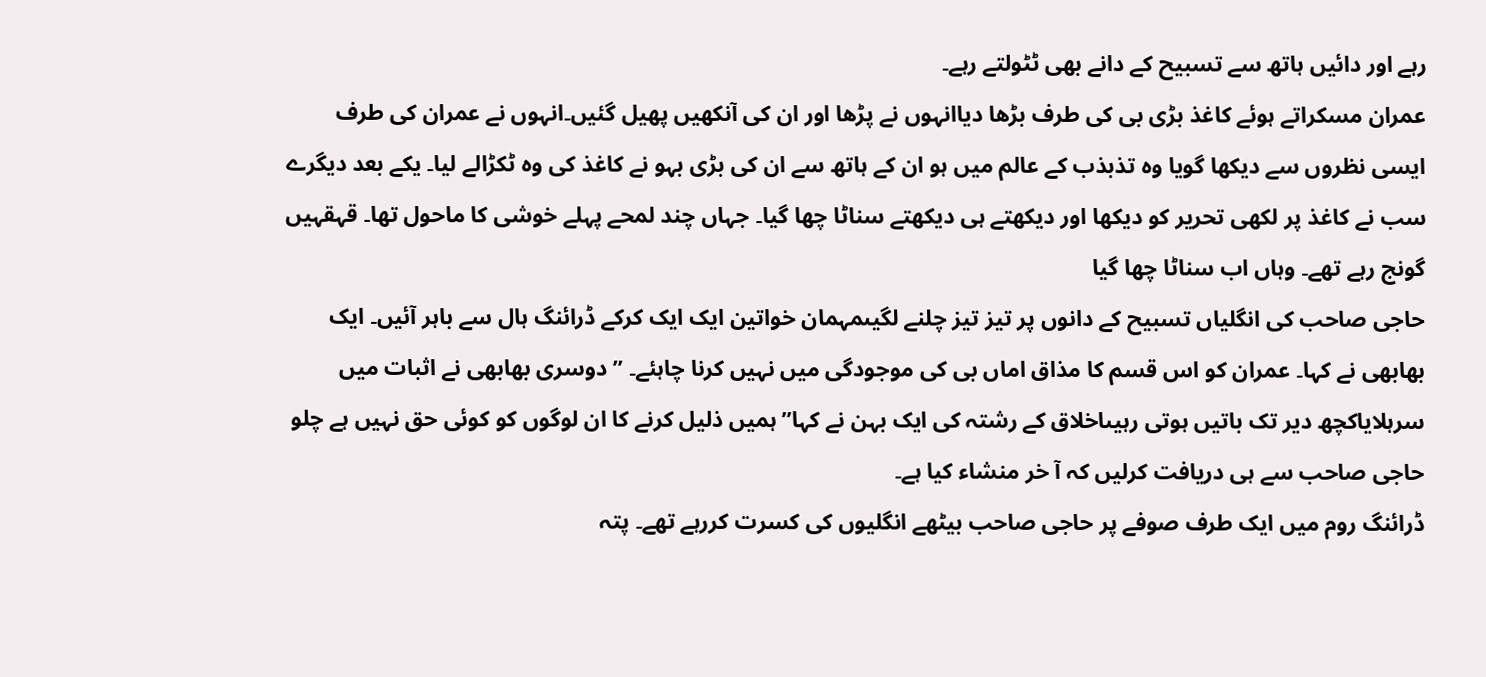رہے اور دائیں ہاتھ سے تسبیح کے دانے بھی ٹٹولتے رہے۔
عمران مسکراتے ہوئے کاغذ بڑی بی کی طرف بڑھا دیاانہوں نے پڑھا اور ان کی آنکھیں پھیل گئیں۔انہوں نے عمران کی طرف ایسی نظروں سے دیکھا گویا وہ تذبذب کے عالم میں ہو ان کے ہاتھ سے ان کی بڑی بہو نے کاغذ کی وہ ٹکڑالے لیا۔ یکے بعد دیگرے سب نے کاغذ پر لکھی تحریر کو دیکھا اور دیکھتے ہی دیکھتے سناٹا چھا گیا۔ جہاں چند لمحے پہلے خوشی کا ماحول تھا۔ قہقہیں گونج رہے تھے۔ وہاں اب سناٹا چھا گیا
حاجی صاحب کی انگلیاں تسبیح کے دانوں پر تیز تیز چلنے لگیںمہمان خواتین ایک ایک کرکے ڈرائنگ ہال سے باہر آئیں۔ ایک بھابھی نے کہا۔ عمران کو اس قسم کا مذاق اماں بی کی موجودگی میں نہیں کرنا چاہئے۔ ”دوسری بھابھی نے اثبات میں سرہلایاکچھ دیر تک باتیں ہوتی رہیںاخلاق کے رشتہ کی ایک بہن نے کہا”ہمیں ذلیل کرنے کا ان لوگوں کو کوئی حق نہیں ہے چلو حاجی صاحب سے ہی دریافت کرلیں کہ آ خر منشاء کیا ہے۔
ڈرائنگ روم میں ایک طرف صوفے پر حاجی صاحب بیٹھے انگلیوں کی کسرت کررہے تھے۔ پتہ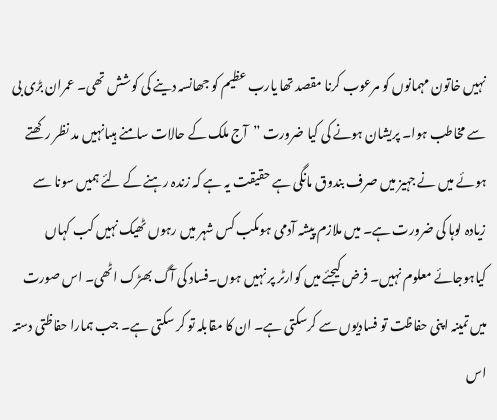نہیں خاتون مہمانوں کو مرعوب کرنا مقصد تھا یارب عظیم کو جھانسہ دینے کی کوشش تھی۔ عمران بڑی بی سے مخاطب ہوا۔ پریشان ہونے کی کیا ضرورت ”آج ملک کے حالات سامنے ہیںانہیں مد نظر رکھتے ہوئے میں نے جہیز میں صرف بندوق مانگی ہے حقیقت یہ ہے کہ زندہ رہنے کے لئے ہمیں سونا سے زیادہ لوہا کی ضرورت ہے۔ میں ملازم پیشہ آدمی ہوںکب کس شہر میں رہوں ٹھیک نہیں کب کہاں کیاہوجائے معلوم نہیں۔ فرض کیجئے میں کوارٹر پر نہیں ہوں۔فساد کی آگ بھڑک اٹھی۔ اس صورت میں تمینہ اپنی حفاظت تو فسادیوں سے کرسکتی ہے۔ ان کا مقابلہ تو کر سکتی ہے۔ جب ہمارا حفاظتی دستہ اس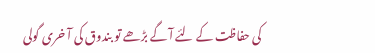کی حفاظت کے لئے آ گے بڑھے تو بندوق کی آ خری گولی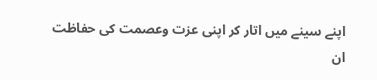اپنے سینے میں اتار کر اپنی عزت وعصمت کی حفاظت ان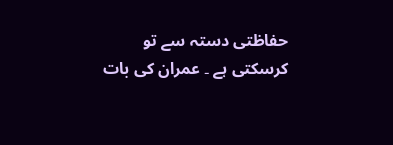حفاظتی دستہ سے تو کرسکتی ہے ۔ عمران کی بات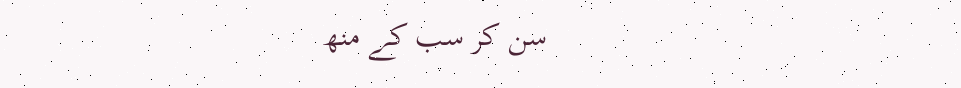سن کر سب کے منھ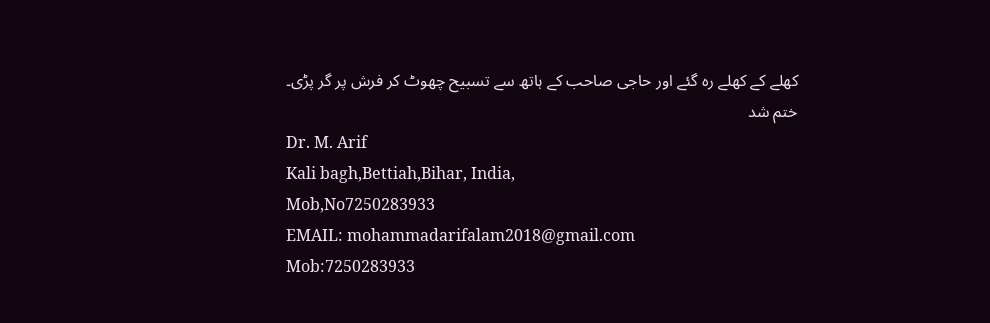کھلے کے کھلے رہ گئے اور حاجی صاحب کے ہاتھ سے تسبیح چھوٹ کر فرش پر گر پڑی۔
ختم شد
Dr. M. Arif
Kali bagh,Bettiah,Bihar, India,
Mob,No7250283933
EMAIL: mohammadarifalam2018@gmail.com
Mob:7250283933